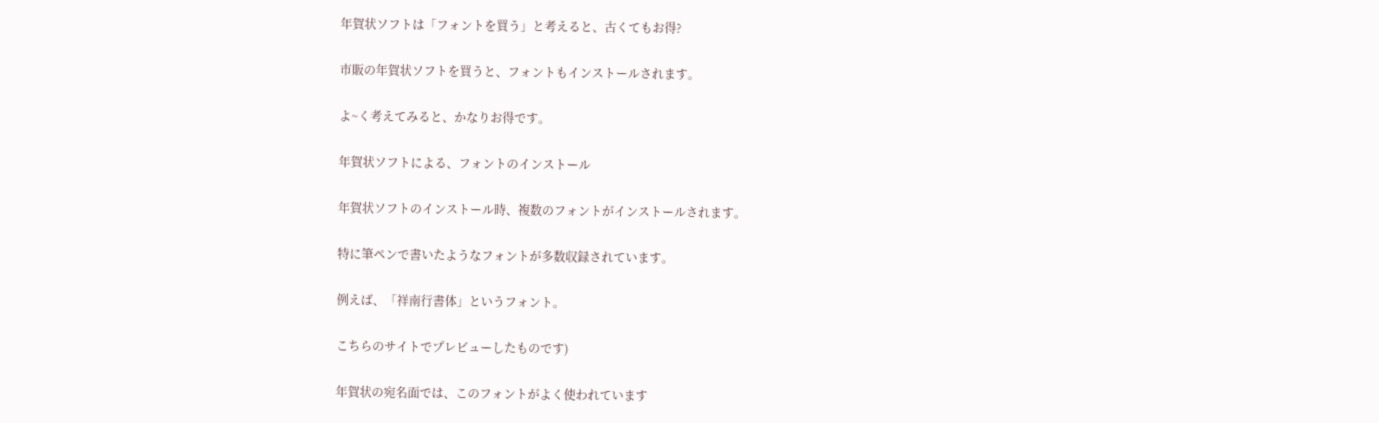年賀状ソフトは「フォントを買う」と考えると、古くてもお得?

市販の年賀状ソフトを買うと、フォントもインストールされます。

よ~く考えてみると、かなりお得です。

年賀状ソフトによる、フォントのインストール

年賀状ソフトのインストール時、複数のフォントがインストールされます。

特に筆ペンで書いたようなフォントが多数収録されています。

例えば、「祥南行書体」というフォント。

こちらのサイトでプレビューしたものです)

年賀状の宛名面では、このフォントがよく使われています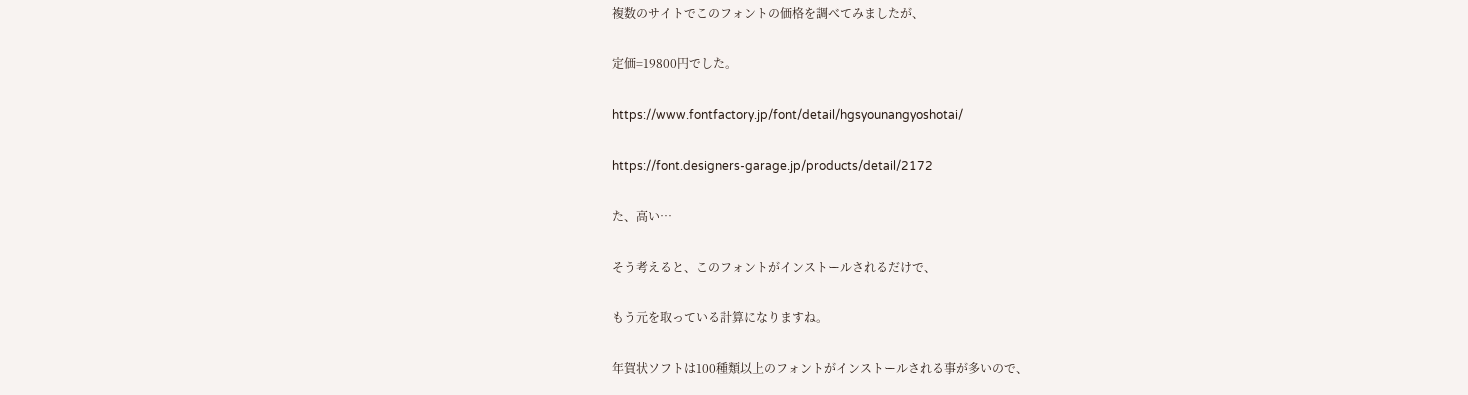複数のサイトでこのフォントの価格を調べてみましたが、

定価=19800円でした。

https://www.fontfactory.jp/font/detail/hgsyounangyoshotai/

https://font.designers-garage.jp/products/detail/2172

た、高い…

そう考えると、このフォントがインストールされるだけで、

もう元を取っている計算になりますね。

年賀状ソフトは100種類以上のフォントがインストールされる事が多いので、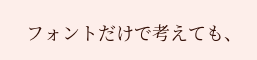フォントだけで考えても、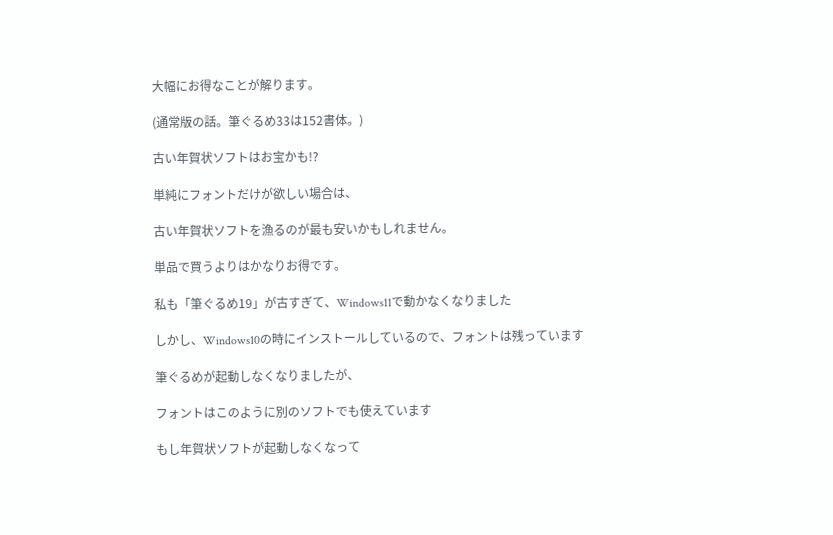大幅にお得なことが解ります。

(通常版の話。筆ぐるめ33は152書体。)

古い年賀状ソフトはお宝かも!?

単純にフォントだけが欲しい場合は、

古い年賀状ソフトを漁るのが最も安いかもしれません。

単品で買うよりはかなりお得です。

私も「筆ぐるめ19」が古すぎて、Windows11で動かなくなりました

しかし、Windows10の時にインストールしているので、フォントは残っています

筆ぐるめが起動しなくなりましたが、

フォントはこのように別のソフトでも使えています

もし年賀状ソフトが起動しなくなって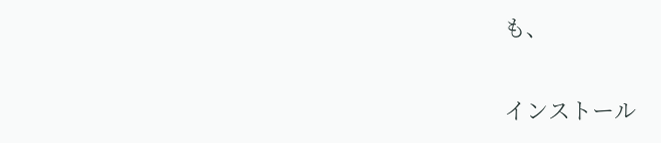も、

インストール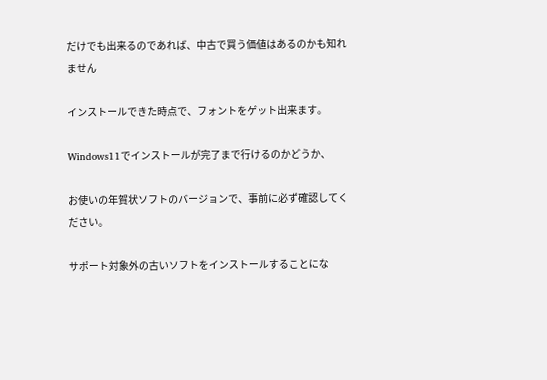だけでも出来るのであれば、中古で買う価値はあるのかも知れません

インストールできた時点で、フォントをゲット出来ます。

Windows11でインストールが完了まで行けるのかどうか、

お使いの年賀状ソフトのバージョンで、事前に必ず確認してください。

サポート対象外の古いソフトをインストールすることにな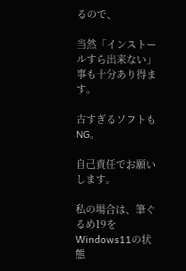るので、

当然「インストールすら出来ない」事も十分あり得ます。

古すぎるソフトもNG。

自己責任でお願いします。

私の場合は、筆ぐるめ19をWindows11の状態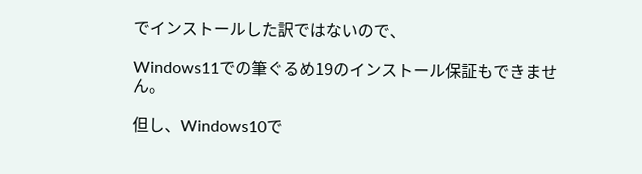でインストールした訳ではないので、

Windows11での筆ぐるめ19のインストール保証もできません。

但し、Windows10で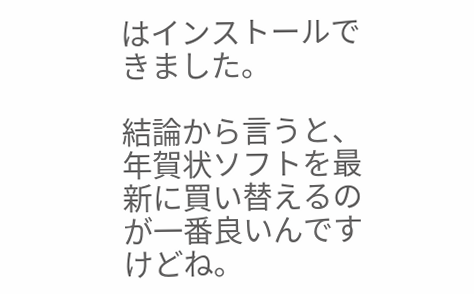はインストールできました。

結論から言うと、年賀状ソフトを最新に買い替えるのが一番良いんですけどね。